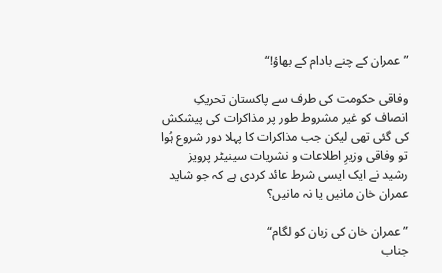”عمران کے چنے بادام کے بھاؤ!“

وفاقی حکومت کی طرف سے پاکستان تحریکِ انصاف کو غیر مشروط طور پر مذاکرات کی پیشکش کی گئی تھی لیکن جب مذاکرات کا پہلا دور شروع ہُوا تو وفاقی وزیرِ اطلاعات و نشریات سینیٹر پرویز رشید نے ایک ایسی شرط عائد کردی ہے کہ جو شاید عمران خان مانیں یا نہ مانیں؟

”عمران خان کی زبان کو لگام“
جناب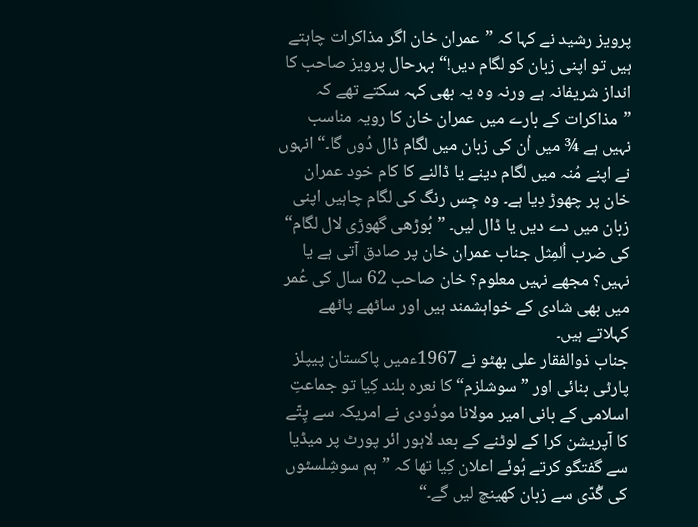پرویز رشید نے کہا کہ ”عمران خان اگر مذاکرات چاہتے ہیں تو اپنی زبان کو لگام دیں!“ بہرحال پرویز صاحب کا انداز شریفانہ ہے ورنہ وہ یہ بھی کہہ سکتے تھے کہ ”مذاکرات کے بارے میں عمران خان کا رویہ مناسب نہیں ہے ¾ میں اُن کی زبان میں لگام ڈال دُوں گا۔“ انہوں نے اپنے مُنہ میں لگام دینے یا ڈالنے کا کام خود عمران خان پر چھوڑ دِیا ہے۔ وہ جِس رنگ کی لگام چاہیں اپنی زبان میں دے دیں یا ڈال لیں۔ ”بُوڑھی گھوڑی لال لگام“ کی ضرب اُلمِثل جناب عمران خان پر صادق آتی ہے یا نہیں؟ مجھے نہیں معلوم؟ خان صاحب 62 سال کی عُمر میں بھی شادی کے خواہشمند ہیں اور ساٹھے پاٹھے کہلاتے ہیں۔
جناب ذوالفقار علی بھٹو نے 1967ءمیں پاکستان پیپلز پارٹی بنائی اور ”سوشلزم“ کا نعرہ بلند کِیا تو جماعتِ اسلامی کے بانی امیر مولانا مودُودی نے امریکہ سے پِتّے کا آپریشن کرا کے لوٹنے کے بعد لاہور ائر پورٹ پر میڈیا سے گفتگو کرتے ہُوئے اعلان کِیا تھا کہ ”ہم سوشِلسٹوں کی گُدّی سے زبان کھینچ لیں گے۔“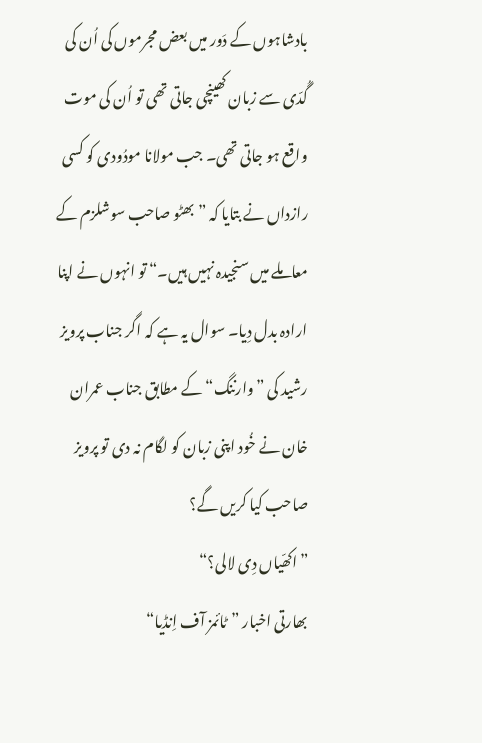بادشاہوں کے دَور میں بعض مجرموں کی اُن کی گُدّی سے زبان کھینچی جاتی تھی تو اُن کی موت واقع ہو جاتی تھی۔ جب مولانا مودُودی کو کسی رازداں نے بتایا کہ ”بھٹو صاحب سوشلزم کے معاملے میں سنجیدہ نہیں ہیں۔“ تو انہوں نے اپنا ارادہ بدل دِیا۔ سوال یہ ہے کہ اگر جناب پرویز رشید کی ”وارننگ“ کے مطابق جناب عمران خان نے خُود اپنی زبان کو لگام نہ دی تو پرویز صاحب کیا کریں گے؟
”اکھّیاں دِی لالی؟“
بھارتی اخبار ”ٹائمز آف اِنڈیا“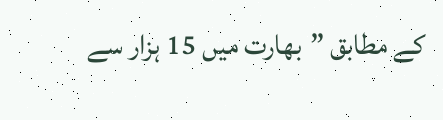کے مطابق ”بھارت میں 15 ہزار سے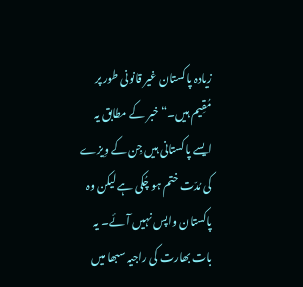زیادہ پاکستان غیر قانونی طور پر مُقِیم ہیں۔“ خبر کے مطابق یہ ایسے پاکستانی ہیں جِن کے وِیزے کی مُدّت ختم ہو چُکی ہے لیکن وہ پاکستان واپس نہیں آئے۔ یہ بات بھارت کی راجیہ سبھا میں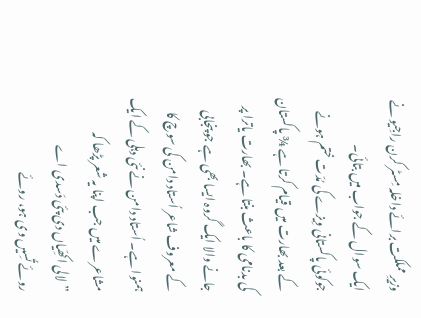وزیرِ مملکت برائے داخلہ مِسٹر کرن راجِیو نے ایک سوال کے جواب میں بتائی۔
جوکوئی پاکستانی وِیزے کی مُدّت ختم ہونے کے بعد بھارت میں قیام کرتا ہے ¾ پاکستان کی بدنامی کا باعث بنتا ہے۔ بھارت یاترا پر جانے والا ایک گروہ ایسا بھی ہے جو پنجابی کے معروف شاعر اُستاد دامن کی سوچ کا ہمنوا ہے۔ اُستاد دامن نے نئی دہلی کے ایک مشاعرے میں جب اپنا یہ شعر پڑھا کہ
”لالی اکھِّیاں دی پئی دَسدی اے
روئے تُسِیں وی ہو، روئے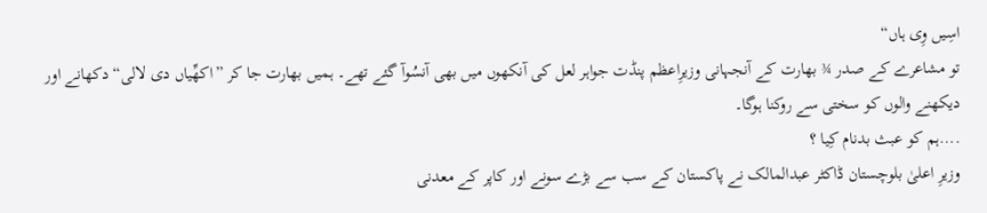اسِیں وِی ہاں“
تو مشاعرے کے صدر ¾ بھارت کے آنجہانی وزیرِاعظم پنڈت جواہر لعل کی آنکھوں میں بھی آنسُوآ گئے تھے۔ ہمیں بھارت جا کر ”اکھِّیاں دی لالی“ دکھانے اور دیکھنے والوں کو سختی سے روکنا ہوگا۔
....ہم کو عبث بدنام کِیا ؟
وزیرِ اعلیٰ بلوچستان ڈاکٹر عبدالمالک نے پاکستان کے سب سے بڑے سونے اور کاپر کے معدنی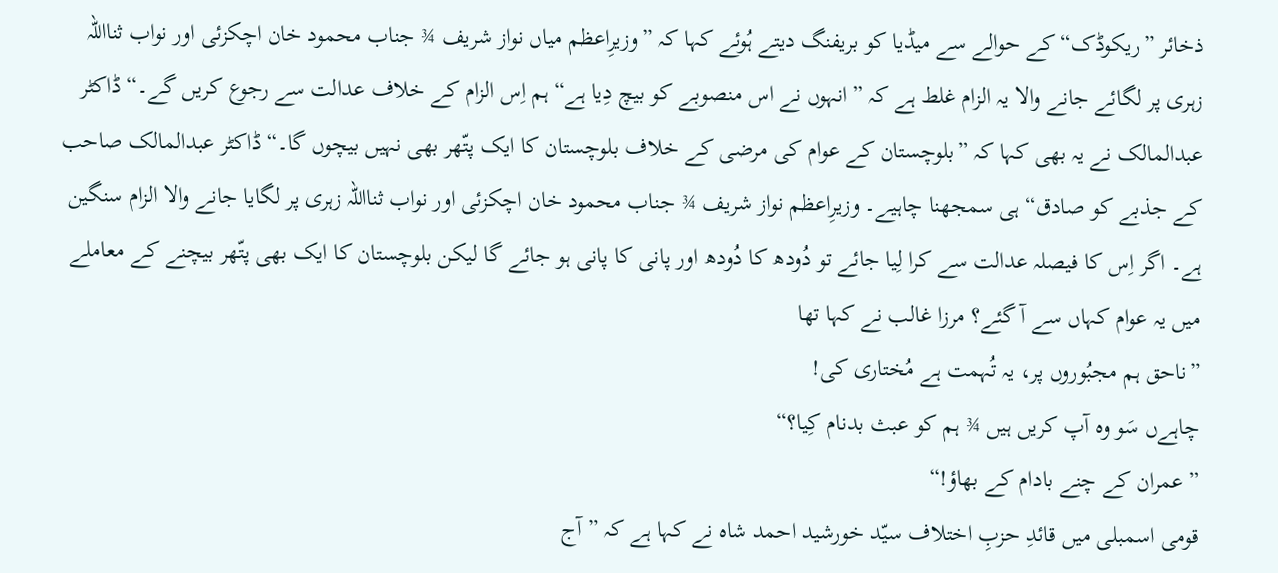ذخائر ”ریکوڈک“ کے حوالے سے میڈیا کو بریفنگ دیتے ہُوئے کہا کہ ”وزیرِاعظم میاں نواز شریف ¾ جناب محمود خان اچکزئی اور نواب ثنااللہ زہری پر لگائے جانے والا یہ الزام غلط ہے کہ ”انہوں نے اس منصوبے کو بیچ دِیا ہے“ ہم اِس الزام کے خلاف عدالت سے رجوع کریں گے۔“ ڈاکٹر عبدالمالک نے یہ بھی کہا کہ ”بلوچستان کے عوام کی مرضی کے خلاف بلوچستان کا ایک پتّھر بھی نہیں بیچوں گا۔“ ڈاکٹر عبدالمالک صاحب کے جذبے کو صادق“ ہی سمجھنا چاہیے۔ وزیرِاعظم نواز شریف ¾ جناب محمود خان اچکزئی اور نواب ثنااللہ زہری پر لگایا جانے والا الزام سنگین ہے۔ اگر اِس کا فیصلہ عدالت سے کرا لِیا جائے تو دُودھ کا دُودھ اور پانی کا پانی ہو جائے گا لیکن بلوچستان کا ایک بھی پتّھر بیچنے کے معاملے میں یہ عوام کہاں سے آ گئے؟ مرزا غالب نے کہا تھا
”ناحق ہم مجبُوروں پر، یہ تُہمت ہے مُختاری کی!
چاہےں سَو وہ آپ کریں ہیں ¾ ہم کو عبث بدنام کِیا؟“
”عمران کے چنے بادام کے بھاؤ!“
قومی اسمبلی میں قائدِ حزبِ اختلاف سیّد خورشید احمد شاہ نے کہا ہے کہ ”آج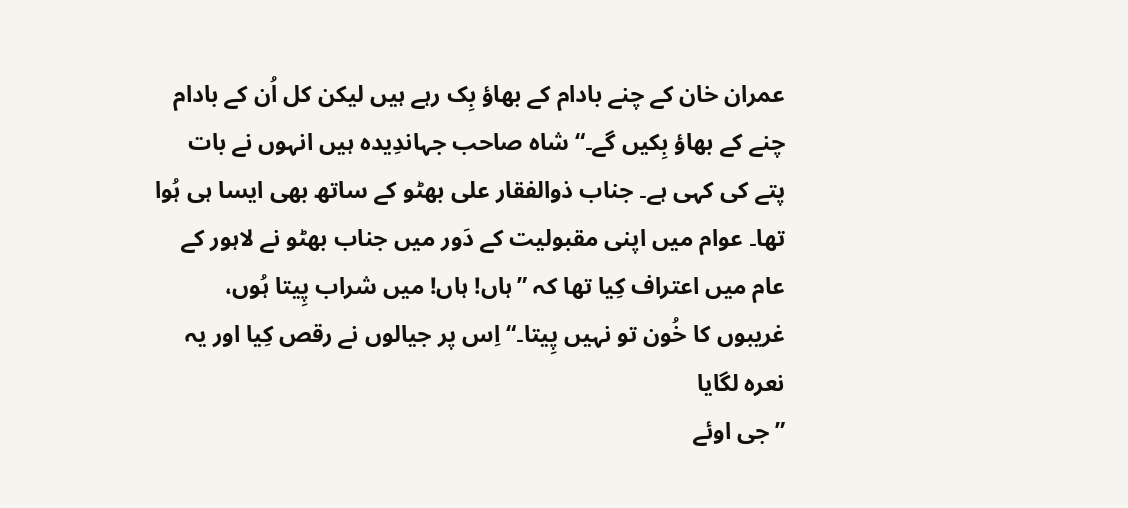عمران خان کے چنے بادام کے بھاؤ بِک رہے ہیں لیکن کل اُن کے بادام چنے کے بھاؤ بِکیں گے۔“ شاہ صاحب جہاندِیدہ ہیں انہوں نے بات پتے کی کہی ہے۔ جناب ذوالفقار علی بھٹو کے ساتھ بھی ایسا ہی ہُوا تھا۔ عوام میں اپنی مقبولیت کے دَور میں جناب بھٹو نے لاہور کے عام میں اعتراف کِیا تھا کہ ”ہاں! ہاں! میں شراب پِیتا ہُوں، غریبوں کا خُون تو نہیں پِیتا۔“ اِس پر جیالوں نے رقص کِیا اور یہ نعرہ لگایا
”جی اوئے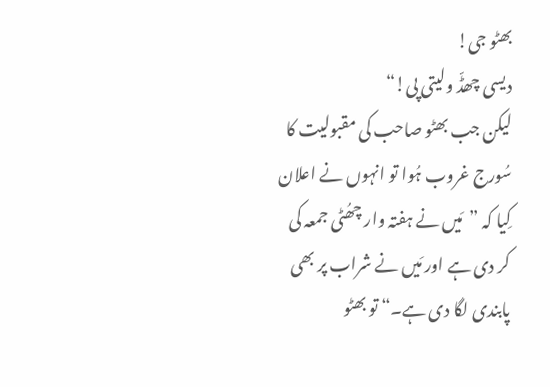بھٹو جی!
دیسی چھڈّ ولیتی پی!“
لیکن جب بھٹو صاحب کی مقبولیت کا سُورج غروب ہُوا تو انہوں نے اعلان کِیا کہ ”مَیں نے ہفتہ وار چھُٹی جمعہ کی کر دی ہے اور مَیں نے شراب پر بھی پابندی لگا دی ہے۔“ تو بھٹو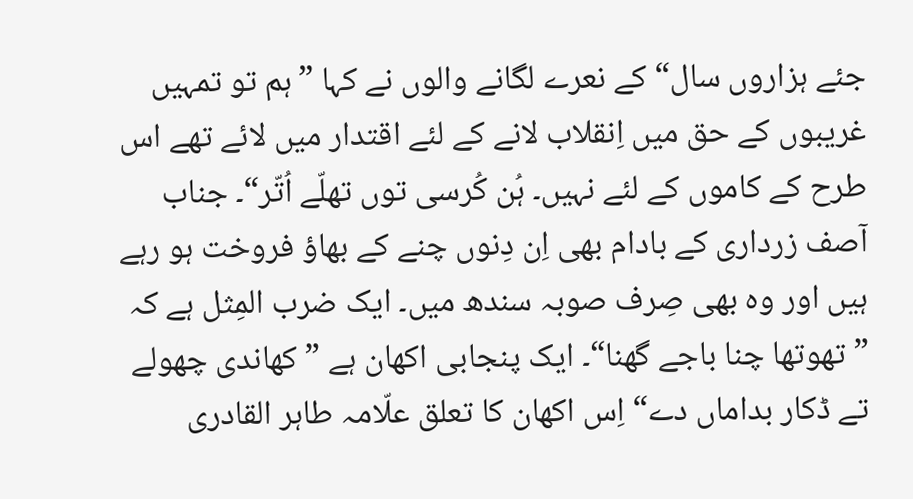جئے ہزاروں سال“ کے نعرے لگانے والوں نے کہا ”ہم تو تمہیں غریبوں کے حق میں اِنقلاب لانے کے لئے اقتدار میں لائے تھے اس طرح کے کاموں کے لئے نہیں۔ ہُن کُرسی توں تھلّے اُتّر“۔ جناب آصف زرداری کے بادام بھی اِن دِنوں چنے کے بھاؤ فروخت ہو رہے ہیں اور وہ بھی صِرف صوبہ سندھ میں۔ ایک ضرب المِثل ہے کہ ”تھوتھا چنا باجے گھنا“۔ ایک پنجابی اکھان ہے ”کھاندی چھولے تے ڈکار بداماں دے“ اِس اکھان کا تعلق علّامہ طاہر القادری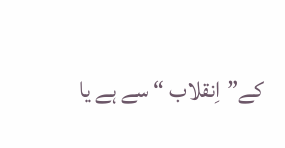کے”اِنقلاب “ سے ہے یا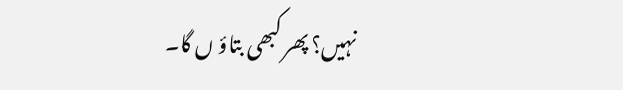نہیں؟ پھر کبھی بتاؤ ں گا۔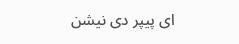ای پیپر دی نیشن